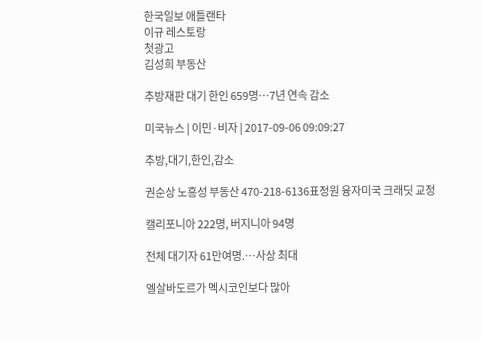한국일보 애틀랜타
이규 레스토랑
첫광고
김성희 부동산

추방재판 대기 한인 659명…7년 연속 감소

미국뉴스 | 이민·비자 | 2017-09-06 09:09:27

추방,대기,한인,감소

권순상 노흥성 부동산 470-218-6136표정원 융자미국 크래딧 교정

캘리포니아 222명, 버지니아 94명

전체 대기자 61만여명.…사상 최대

엘살바도르가 멕시코인보다 많아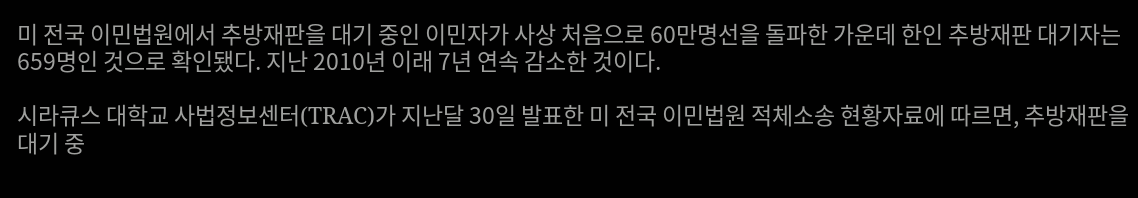미 전국 이민법원에서 추방재판을 대기 중인 이민자가 사상 처음으로 60만명선을 돌파한 가운데 한인 추방재판 대기자는 659명인 것으로 확인됐다. 지난 2010년 이래 7년 연속 감소한 것이다.

시라큐스 대학교 사법정보센터(TRAC)가 지난달 30일 발표한 미 전국 이민법원 적체소송 현황자료에 따르면, 추방재판을 대기 중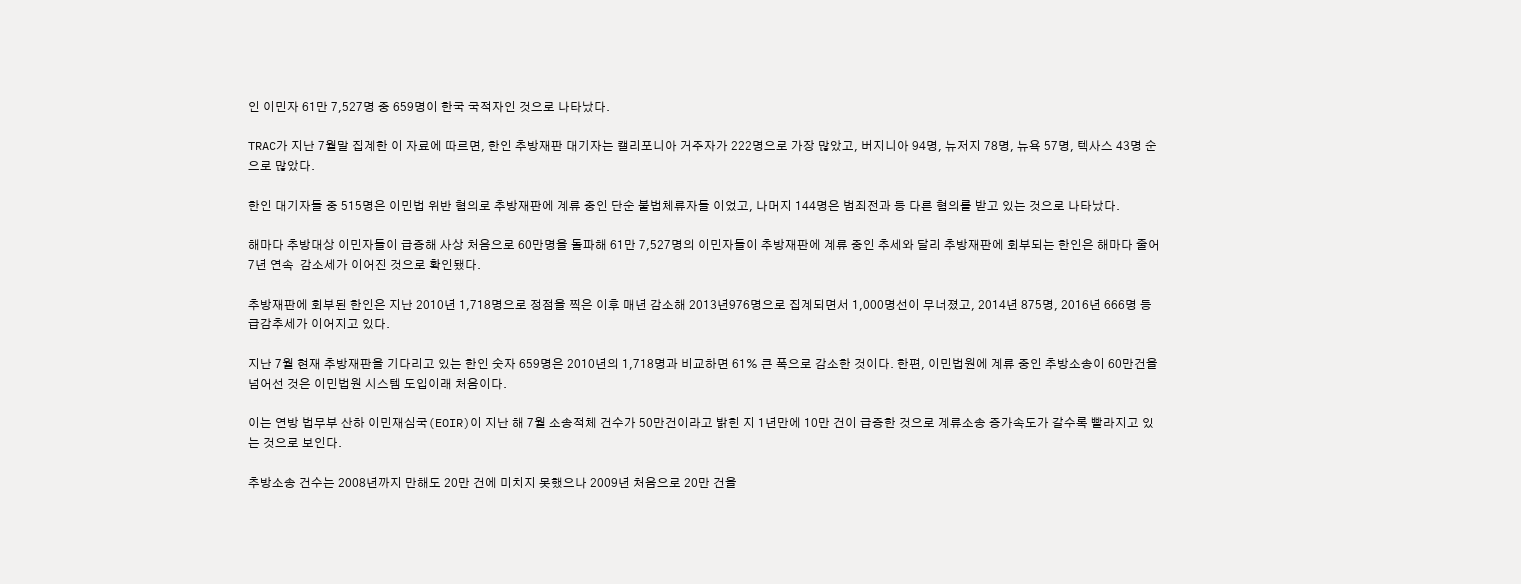인 이민자 61만 7,527명 중 659명이 한국 국적자인 것으로 나타났다.

TRAC가 지난 7월말 집계한 이 자료에 따르면, 한인 추방재판 대기자는 캘리포니아 거주자가 222명으로 가장 많았고, 버지니아 94명, 뉴저지 78명, 뉴욕 57명, 텍사스 43명 순으로 많았다.

한인 대기자들 중 515명은 이민법 위반 혐의로 추방재판에 계류 중인 단순 불법체류자들 이었고, 나머지 144명은 범죄전과 등 다른 혐의를 받고 있는 것으로 나타났다.

해마다 추방대상 이민자들이 급증해 사상 처음으로 60만명을 돌파해 61만 7,527명의 이민자들이 추방재판에 계류 중인 추세와 달리 추방재판에 회부되는 한인은 해마다 줄어 7년 연속  감소세가 이어진 것으로 확인됐다.

추방재판에 회부된 한인은 지난 2010년 1,718명으로 정점을 찍은 이후 매년 감소해 2013년976명으로 집계되면서 1,000명선이 무너졌고, 2014년 875명, 2016년 666명 등 급감추세가 이어지고 있다.

지난 7월 현재 추방재판을 기다리고 있는 한인 숫자 659명은 2010년의 1,718명과 비교하면 61% 큰 폭으로 감소한 것이다. 한편, 이민법원에 계류 중인 추방소송이 60만건을 넘어선 것은 이민법원 시스템 도입이래 처음이다.

이는 연방 법무부 산하 이민재심국(EOIR)이 지난 해 7월 소송적체 건수가 50만건이라고 밝힌 지 1년만에 10만 건이 급증한 것으로 계류소송 증가속도가 갈수록 빨라지고 있는 것으로 보인다.

추방소송 건수는 2008년까지 만해도 20만 건에 미치지 못했으나 2009년 처음으로 20만 건을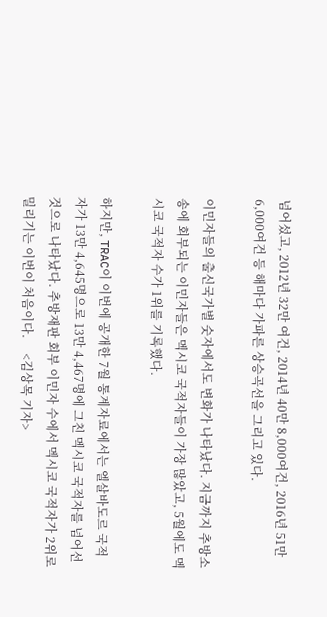넘어섰고, 2012년 32만 여건, 2014년 40만 8,000여건, 2016년 51만 6,000여건 등 해마다 가파른 상승곡선을 그리고 있다.

이민자들의 출신국가별 숫자에서도 변화가 나타났다. 지금까지 추방소송에 회부되는 이민자들은 멕시코 국적자들이 가장 많았고, 5월에도 멕시코 국적자 수가 1위를 기록했다.

하지만, TRAC이 이번에 공개한 7월 통계자료에서는 엘살바도르 국적자가 13만 4,645명으로 13만 4,467명에 그친 멕시코 국적자를 넘어선 것으로 나타났다. 추방재판 회부 이민자 수에서 멕시코 국적자가 2위로 밀리기는 이번이 처음이다.     <김상목 기자>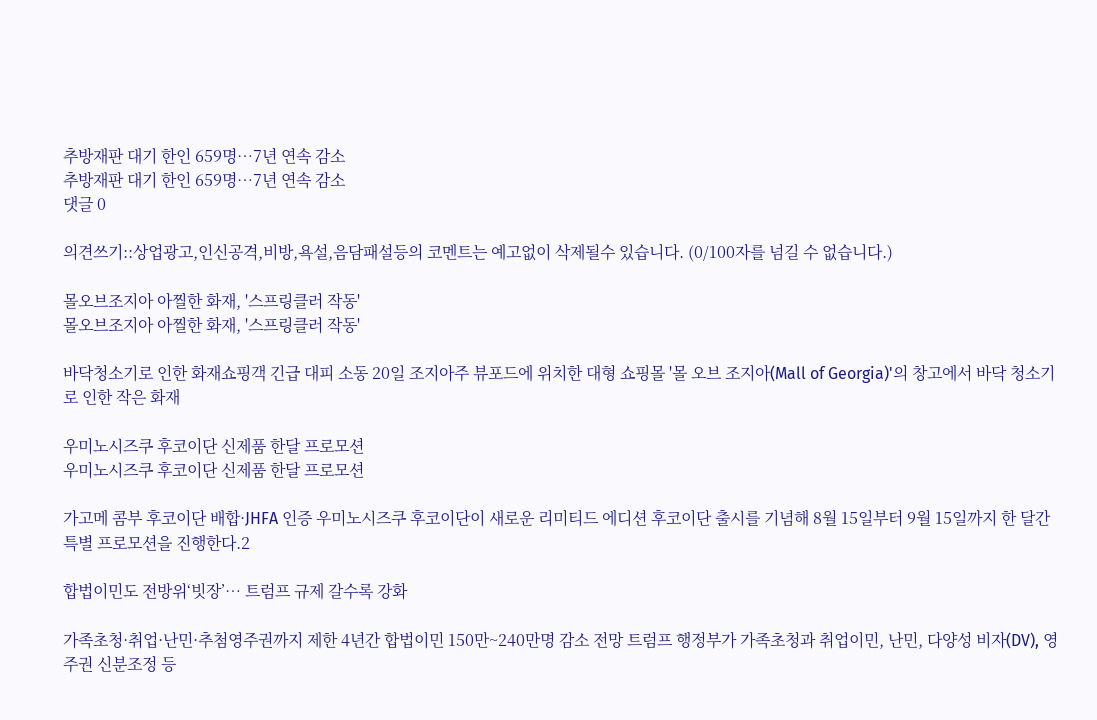추방재판 대기 한인 659명…7년 연속 감소
추방재판 대기 한인 659명…7년 연속 감소
댓글 0

의견쓰기::상업광고,인신공격,비방,욕설,음담패설등의 코멘트는 예고없이 삭제될수 있습니다. (0/100자를 넘길 수 없습니다.)

몰오브조지아 아찔한 화재, '스프링클러 작동'
몰오브조지아 아찔한 화재, '스프링클러 작동'

바닥청소기로 인한 화재쇼핑객 긴급 대피 소동 20일 조지아주 뷰포드에 위치한 대형 쇼핑몰 '몰 오브 조지아(Mall of Georgia)'의 창고에서 바닥 청소기로 인한 작은 화재

우미노시즈쿠 후코이단 신제품 한달 프로모션
우미노시즈쿠 후코이단 신제품 한달 프로모션

가고메 콤부 후코이단 배합·JHFA 인증 우미노시즈쿠 후코이단이 새로운 리미티드 에디션 후코이단 출시를 기념해 8월 15일부터 9월 15일까지 한 달간 특별 프로모션을 진행한다.2

합법이민도 전방위‘빗장’… 트럼프 규제 갈수록 강화

가족초청·취업·난민·추첨영주권까지 제한 4년간 합법이민 150만~240만명 감소 전망 트럼프 행정부가 가족초청과 취업이민, 난민, 다양성 비자(DV), 영주권 신분조정 등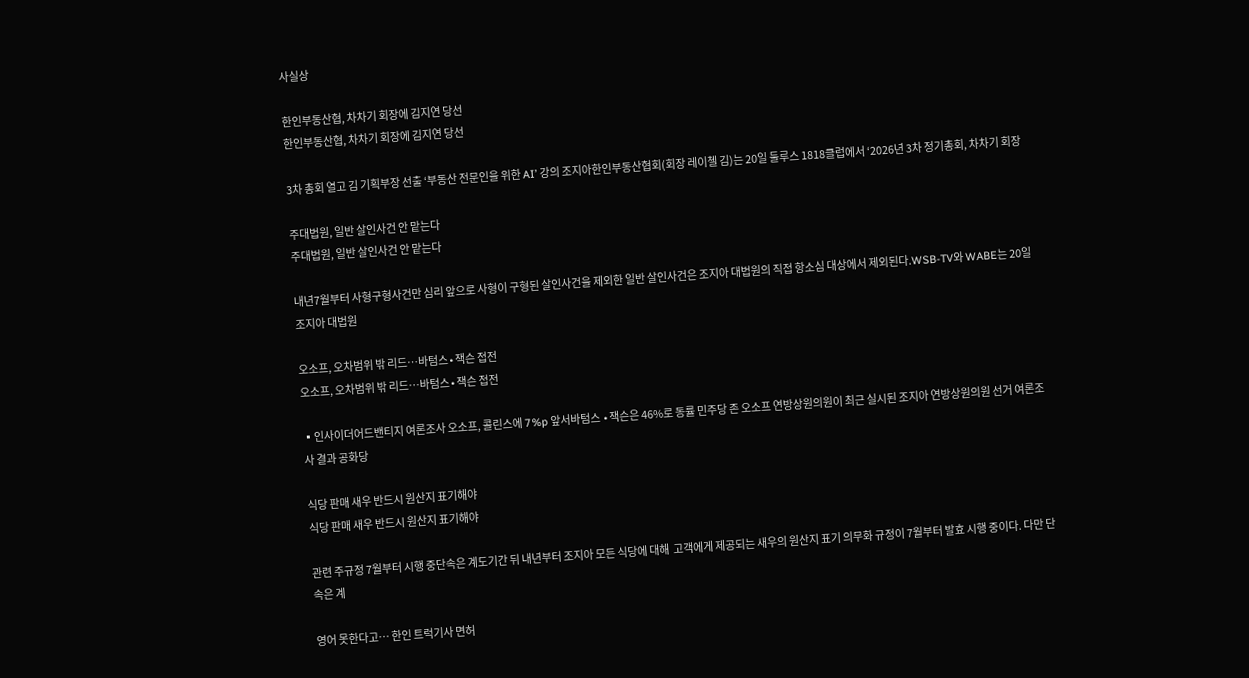사실상

한인부동산협, 차차기 회장에 김지연 당선
한인부동산협, 차차기 회장에 김지연 당선

3차 총회 열고 김 기획부장 선출 ‘부동산 전문인을 위한 AI’ 강의 조지아한인부동산협회(회장 레이첼 김)는 20일 둘루스 1818클럽에서 ‘2026년 3차 정기총회, 차차기 회장

주대법원, 일반 살인사건 안 맡는다
주대법원, 일반 살인사건 안 맡는다

내년7월부터 사형구형사건만 심리 앞으로 사형이 구형된 살인사건을 제외한 일반 살인사건은 조지아 대법원의 직접 항소심 대상에서 제외된다.WSB-TV와 WABE는 20일 조지아 대법원

오소프, 오차범위 밖 리드…바텀스∙잭슨 접전
오소프, 오차범위 밖 리드…바텀스∙잭슨 접전

▪인사이더어드밴티지 여론조사 오소프, 콜린스에 7%p 앞서바텀스 ∙잭슨은 46%로 동률 민주당 존 오소프 연방상원의원이 최근 실시된 조지아 연방상원의원 선거 여론조사 결과 공화당

식당 판매 새우 반드시 원산지 표기해야
식당 판매 새우 반드시 원산지 표기해야

관련 주규정 7월부터 시행 중단속은 계도기간 뒤 내년부터 조지아 모든 식당에 대해  고객에게 제공되는 새우의 원산지 표기 의무화 규정이 7월부터 발효 시행 중이다. 다만 단속은 계

영어 못한다고… 한인 트럭기사 면허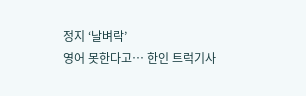정지 ‘날벼락’
영어 못한다고… 한인 트럭기사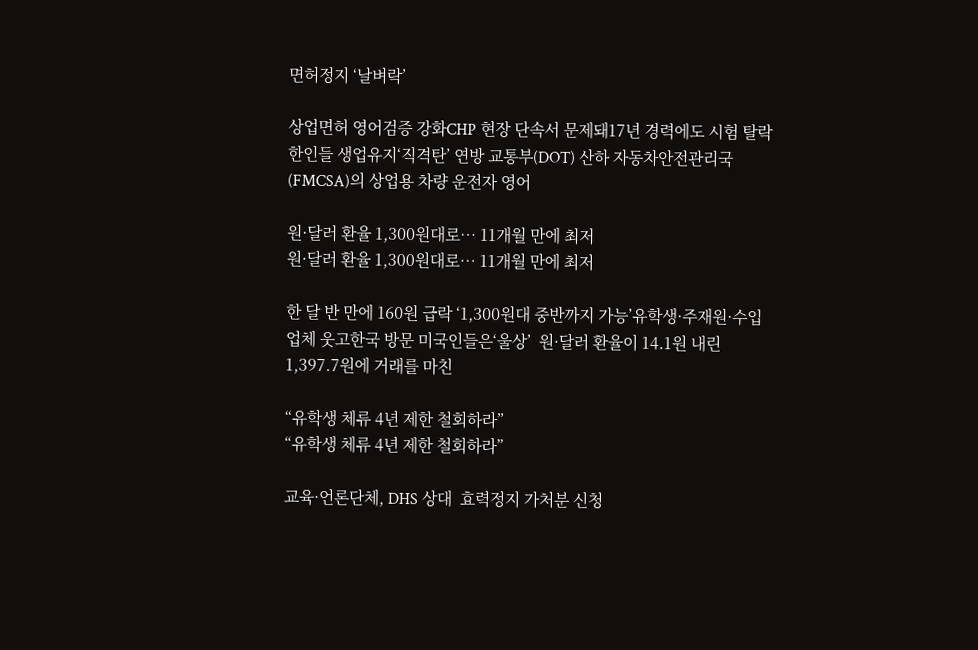면허정지 ‘날벼락’

상업면허 영어검증 강화CHP 현장 단속서 문제돼17년 경력에도 시험 탈락한인들 생업유지‘직격탄’ 연방 교통부(DOT) 산하 자동차안전관리국(FMCSA)의 상업용 차량 운전자 영어

원·달러 환율 1,300원대로… 11개월 만에 최저
원·달러 환율 1,300원대로… 11개월 만에 최저

한 달 반 만에 160원 급락 ‘1,300원대 중반까지 가능’유학생·주재원·수입업체 웃고한국 방문 미국인들은‘울상’  원·달러 환율이 14.1원 내린 1,397.7원에 거래를 마친

“유학생 체류 4년 제한 철회하라”
“유학생 체류 4년 제한 철회하라”

교육·언론단체, DHS 상대  효력정지 가처분 신청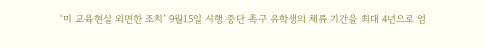‘미 교육현실 외면한 조치’ 9월15일 시행 중단 촉구 유학생의 체류 기간을 최대 4년으로 엄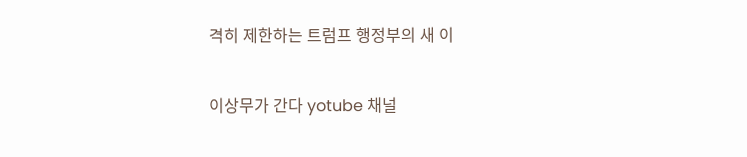격히 제한하는 트럼프 행정부의 새 이

이상무가 간다 yotube 채널